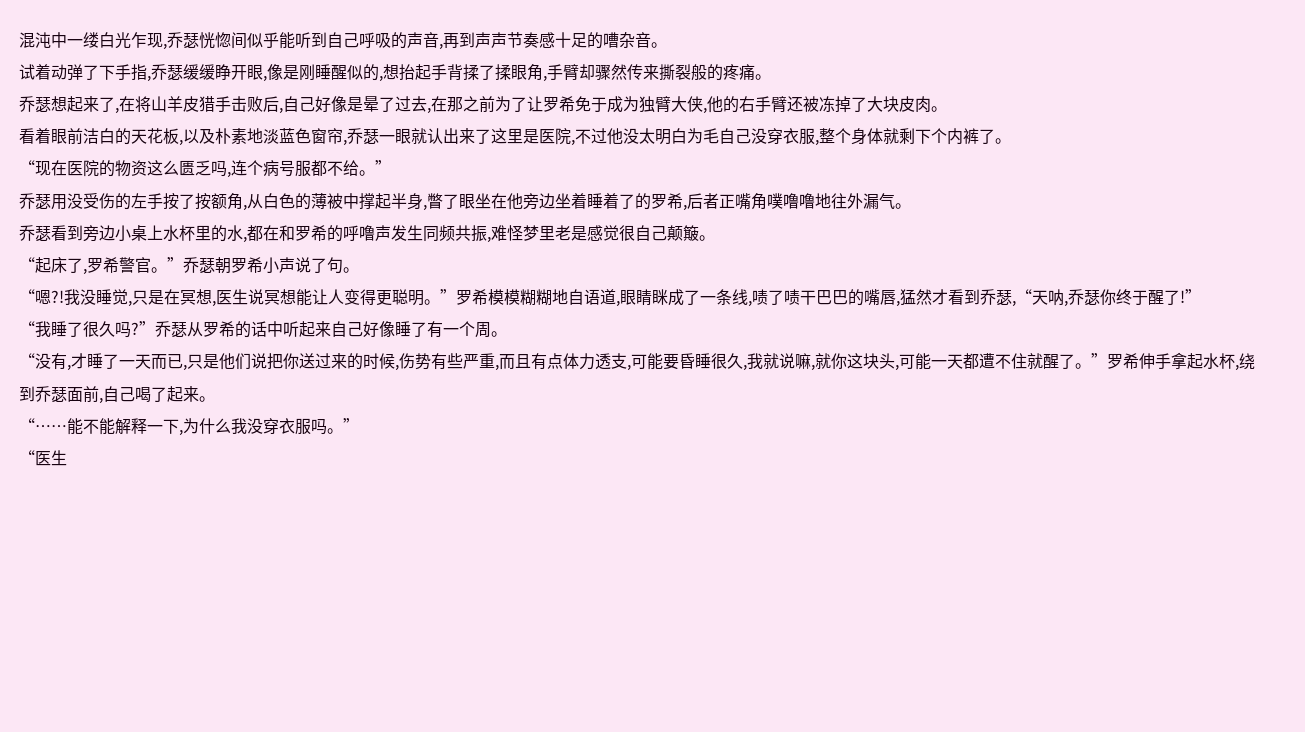混沌中一缕白光乍现,乔瑟恍惚间似乎能听到自己呼吸的声音,再到声声节奏感十足的嘈杂音。
试着动弹了下手指,乔瑟缓缓睁开眼,像是刚睡醒似的,想抬起手背揉了揉眼角,手臂却骤然传来撕裂般的疼痛。
乔瑟想起来了,在将山羊皮猎手击败后,自己好像是晕了过去,在那之前为了让罗希免于成为独臂大侠,他的右手臂还被冻掉了大块皮肉。
看着眼前洁白的天花板,以及朴素地淡蓝色窗帘,乔瑟一眼就认出来了这里是医院,不过他没太明白为毛自己没穿衣服,整个身体就剩下个内裤了。
“现在医院的物资这么匮乏吗,连个病号服都不给。”
乔瑟用没受伤的左手按了按额角,从白色的薄被中撑起半身,瞥了眼坐在他旁边坐着睡着了的罗希,后者正嘴角噗噜噜地往外漏气。
乔瑟看到旁边小桌上水杯里的水,都在和罗希的呼噜声发生同频共振,难怪梦里老是感觉很自己颠簸。
“起床了,罗希警官。”乔瑟朝罗希小声说了句。
“嗯?!我没睡觉,只是在冥想,医生说冥想能让人变得更聪明。”罗希模模糊糊地自语道,眼睛眯成了一条线,啧了啧干巴巴的嘴唇,猛然才看到乔瑟,“天呐,乔瑟你终于醒了!”
“我睡了很久吗?”乔瑟从罗希的话中听起来自己好像睡了有一个周。
“没有,才睡了一天而已,只是他们说把你送过来的时候,伤势有些严重,而且有点体力透支,可能要昏睡很久,我就说嘛,就你这块头,可能一天都遭不住就醒了。”罗希伸手拿起水杯,绕到乔瑟面前,自己喝了起来。
“……能不能解释一下,为什么我没穿衣服吗。”
“医生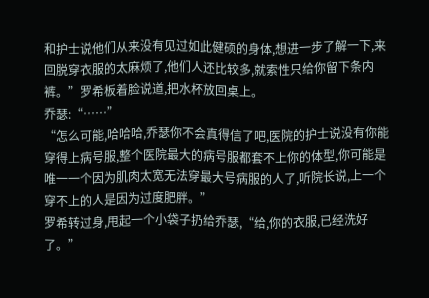和护士说他们从来没有见过如此健硕的身体,想进一步了解一下,来回脱穿衣服的太麻烦了,他们人还比较多,就索性只给你留下条内裤。”罗希板着脸说道,把水杯放回桌上。
乔瑟:“……”
“怎么可能,哈哈哈,乔瑟你不会真得信了吧,医院的护士说没有你能穿得上病号服,整个医院最大的病号服都套不上你的体型,你可能是唯一一个因为肌肉太宽无法穿最大号病服的人了,听院长说,上一个穿不上的人是因为过度肥胖。”
罗希转过身,甩起一个小袋子扔给乔瑟,“给,你的衣服,已经洗好了。”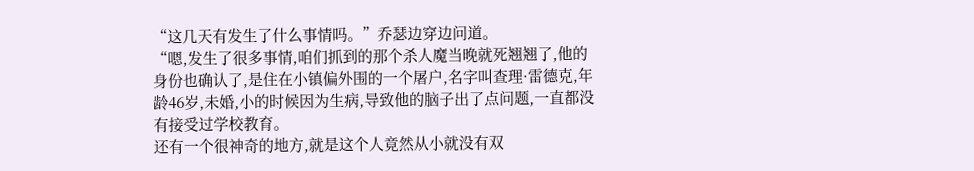“这几天有发生了什么事情吗。”乔瑟边穿边问道。
“嗯,发生了很多事情,咱们抓到的那个杀人魔当晚就死翘翘了,他的身份也确认了,是住在小镇偏外围的一个屠户,名字叫查理·雷德克,年龄46岁,未婚,小的时候因为生病,导致他的脑子出了点问题,一直都没有接受过学校教育。
还有一个很神奇的地方,就是这个人竟然从小就没有双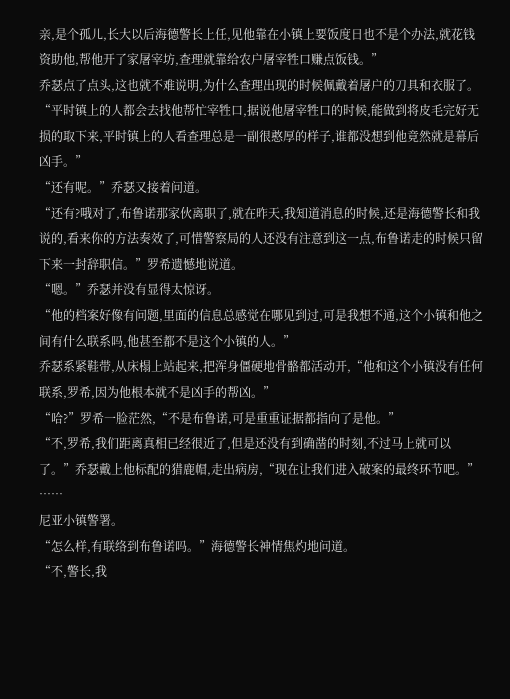亲,是个孤儿,长大以后海德警长上任,见他靠在小镇上要饭度日也不是个办法,就花钱资助他,帮他开了家屠宰坊,查理就靠给农户屠宰牲口赚点饭钱。”
乔瑟点了点头,这也就不难说明,为什么查理出现的时候佩戴着屠户的刀具和衣服了。
“平时镇上的人都会去找他帮忙宰牲口,据说他屠宰牲口的时候,能做到将皮毛完好无损的取下来,平时镇上的人看查理总是一副很憨厚的样子,谁都没想到他竟然就是幕后凶手。”
“还有呢。”乔瑟又接着问道。
“还有?哦对了,布鲁诺那家伙离职了,就在昨天,我知道消息的时候,还是海德警长和我说的,看来你的方法奏效了,可惜警察局的人还没有注意到这一点,布鲁诺走的时候只留下来一封辞职信。”罗希遗憾地说道。
“嗯。”乔瑟并没有显得太惊讶。
“他的档案好像有问题,里面的信息总感觉在哪见到过,可是我想不通,这个小镇和他之间有什么联系吗,他甚至都不是这个小镇的人。”
乔瑟系紧鞋带,从床榻上站起来,把浑身僵硬地骨骼都活动开,“他和这个小镇没有任何联系,罗希,因为他根本就不是凶手的帮凶。”
“哈?”罗希一脸茫然,“不是布鲁诺,可是重重证据都指向了是他。”
“不,罗希,我们距离真相已经很近了,但是还没有到确凿的时刻,不过马上就可以了。”乔瑟戴上他标配的猎鹿帽,走出病房,“现在让我们进入破案的最终环节吧。”
……
尼亚小镇警署。
“怎么样,有联络到布鲁诺吗。”海德警长神情焦灼地问道。
“不,警长,我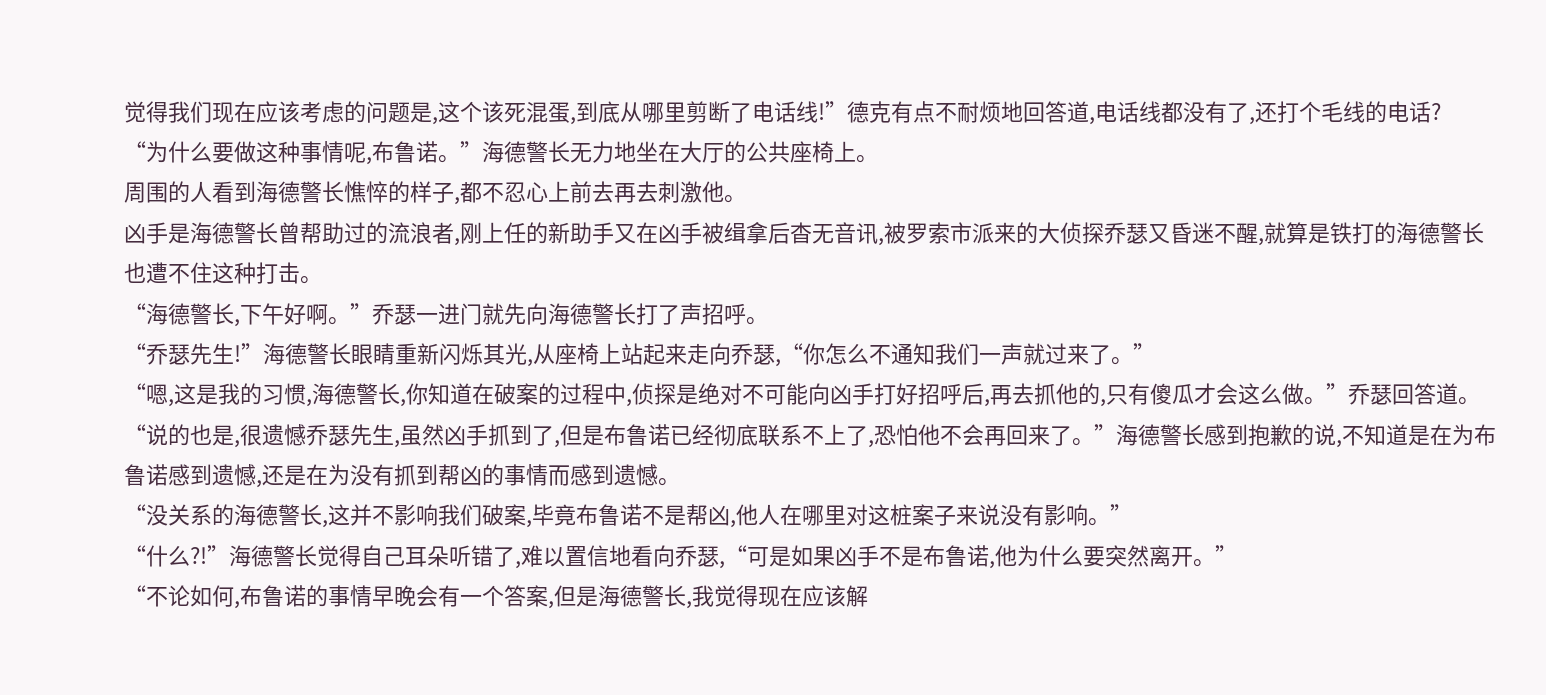觉得我们现在应该考虑的问题是,这个该死混蛋,到底从哪里剪断了电话线!”德克有点不耐烦地回答道,电话线都没有了,还打个毛线的电话?
“为什么要做这种事情呢,布鲁诺。”海德警长无力地坐在大厅的公共座椅上。
周围的人看到海德警长憔悴的样子,都不忍心上前去再去刺激他。
凶手是海德警长曾帮助过的流浪者,刚上任的新助手又在凶手被缉拿后杳无音讯,被罗索市派来的大侦探乔瑟又昏迷不醒,就算是铁打的海德警长也遭不住这种打击。
“海德警长,下午好啊。”乔瑟一进门就先向海德警长打了声招呼。
“乔瑟先生!”海德警长眼睛重新闪烁其光,从座椅上站起来走向乔瑟,“你怎么不通知我们一声就过来了。”
“嗯,这是我的习惯,海德警长,你知道在破案的过程中,侦探是绝对不可能向凶手打好招呼后,再去抓他的,只有傻瓜才会这么做。”乔瑟回答道。
“说的也是,很遗憾乔瑟先生,虽然凶手抓到了,但是布鲁诺已经彻底联系不上了,恐怕他不会再回来了。”海德警长感到抱歉的说,不知道是在为布鲁诺感到遗憾,还是在为没有抓到帮凶的事情而感到遗憾。
“没关系的海德警长,这并不影响我们破案,毕竟布鲁诺不是帮凶,他人在哪里对这桩案子来说没有影响。”
“什么?!”海德警长觉得自己耳朵听错了,难以置信地看向乔瑟,“可是如果凶手不是布鲁诺,他为什么要突然离开。”
“不论如何,布鲁诺的事情早晚会有一个答案,但是海德警长,我觉得现在应该解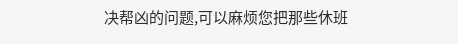决帮凶的问题,可以麻烦您把那些休班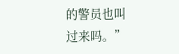的警员也叫过来吗。”